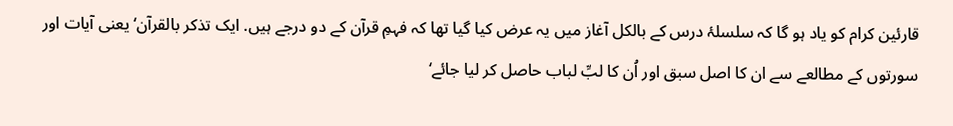قارئین کرام کو یاد ہو گا کہ سلسلۂ درس کے بالکل آغاز میں یہ عرض کیا گیا تھا کہ فہمِ قرآن کے دو درجے ہیں. ایک تذکر بالقرآن‘ یعنی آیات اور سورتوں کے مطالعے سے ان کا اصل سبق اور اُن کا لبِّ لباب حاصل کر لیا جائے‘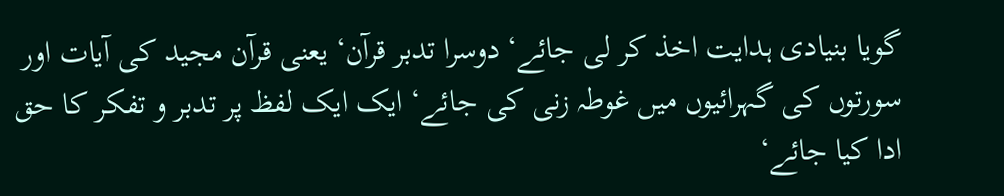گویا بنیادی ہدایت اخذ کر لی جائے‘ دوسرا تدبر قرآن‘ یعنی قرآن مجید کی آیات اور سورتوں کی گہرائیوں میں غوطہ زنی کی جائے‘ ایک ایک لفظ پر تدبر و تفکر کا حق ادا کیا جائے‘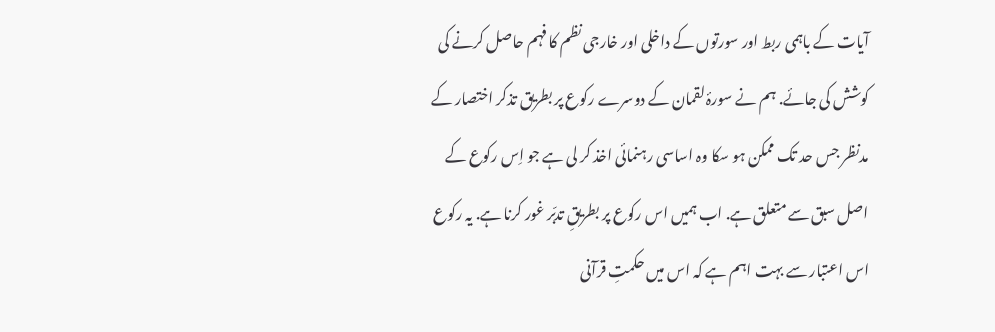آیات کے باہمی ربط اور سورتوں کے داخلی اور خارجی نظم کا فہم حاصل کرنے کی کوشش کی جائے. ہم نے سورۂ لقمان کے دوسرے رکوع پر بطریق تذکر اختصار کے مدنظر جس حد تک ممکن ہو سکا وہ اساسی رہنمائی اخذ کر لی ہے جو اِس رکوع کے اصل سبق سے متعلق ہے. اب ہمیں اس رکوع پر بطریقِ تدبّر غور کرنا ہے. یہ رکوع اس اعتبار سے بہت اہم ہے کہ اس میں حکمتِ قرآنی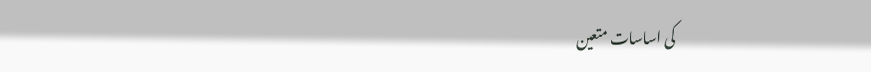کی اساسات متعین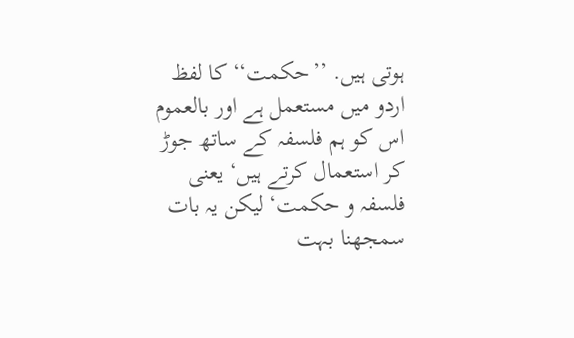ہوتی ہیں. ’’حکمت‘‘ کا لفظ اردو میں مستعمل ہے اور بالعموم اس کو ہم فلسفہ کے ساتھ جوڑ کر استعمال کرتے ہیں‘ یعنی فلسفہ و حکمت‘ لیکن یہ بات سمجھنا بہت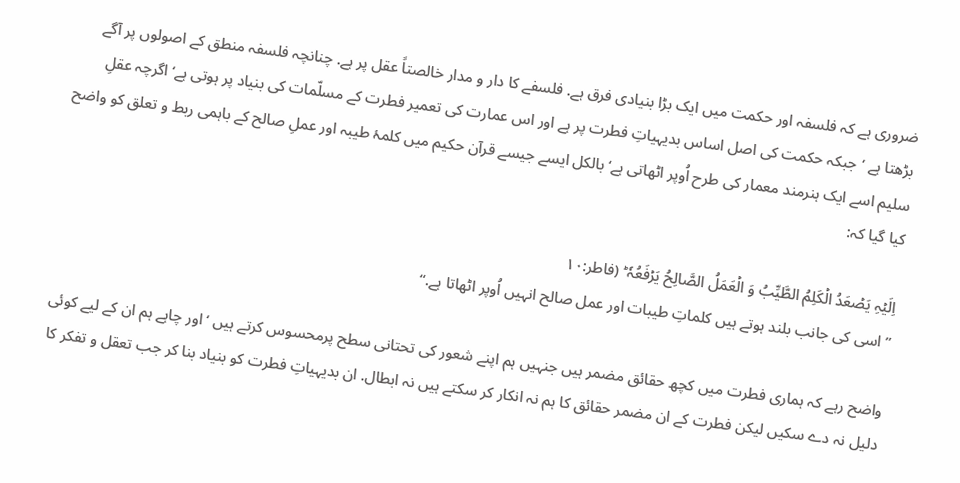ضروری ہے کہ فلسفہ اور حکمت میں ایک بڑا بنیادی فرق ہے. فلسفے کا دار و مدار خالصتاً عقل پر ہے. چنانچہ فلسفہ منطق کے اصولوں پر آگے بڑھتا ہے ‘جبکہ حکمت کی اصل اساس بدیہیاتِ فطرت پر ہے اور اس عمارت کی تعمیر فطرت کے مسلّمات کی بنیاد پر ہوتی ہے‘ اگرچہ عقلِ سلیم اسے ایک ہنرمند معمار کی طرح اُوپر اٹھاتی ہے‘ بالکل ایسے جیسے قرآن حکیم میں کلمۂ طیبہ اور عملِ صالح کے باہمی ربط و تعلق کو واضح کیا گیا کہ:

اِلَیۡہِ یَصۡعَدُ الۡکَلِمُ الطَّیِّبُ وَ الۡعَمَلُ الصَّالِحُ یَرۡفَعُہٗ ؕ (فاطر:۱۰
’’اسی کی جانب بلند ہوتے ہیں کلماتِ طیبات اور عمل صالح انہیں اُوپر اٹھاتا ہے.‘‘

واضح رہے کہ ہماری فطرت میں کچھ حقائق مضمر ہیں جنہیں ہم اپنے شعور کی تحتانی سطح پرمحسوس کرتے ہیں ‘اور چاہے ہم ان کے لیے کوئی دلیل نہ دے سکیں لیکن فطرت کے ان مضمر حقائق کا ہم نہ انکار کر سکتے ہیں نہ ابطال. ان بدیہیاتِ فطرت کو بنیاد بنا کر جب تعقل و تفکر کا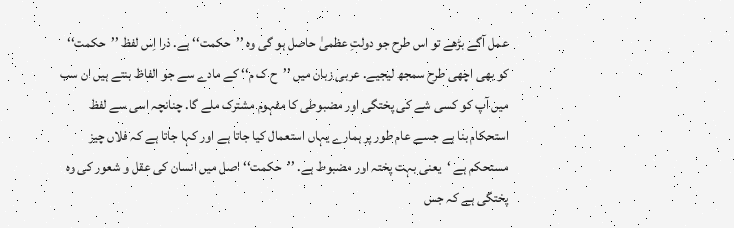عمل آگے بڑھے تو اس طرح جو دولتِ عظمیٰ حاصل ہو گی وہ ’’حکمت‘‘ ہے. ذرا اِس لفظ ’’حکمت‘‘ کو بھی اچھی طرح سمجھ لیجیے. عربی زبان میں ’’ح ک م‘‘ کے مادے سے جو الفاظ بنتے ہیں ان سب میں آپ کو کسی شے کی پختگی اور مضبوطی کا مفہوم مشترک ملے گا. چنانچہ اسی سے لفظ استحکام بنا ہے جسے عام طور پر ہمارے یہاں استعمال کیا جاتا ہے اور کہا جاتا ہے کہ فلاں چیز مستحکم ہے ‘یعنی بہت پختہ اور مضبوط ہے. ’’حکمت‘‘ اصل میں انسان کی عقل و شعور کی وہ پختگی ہے کہ جس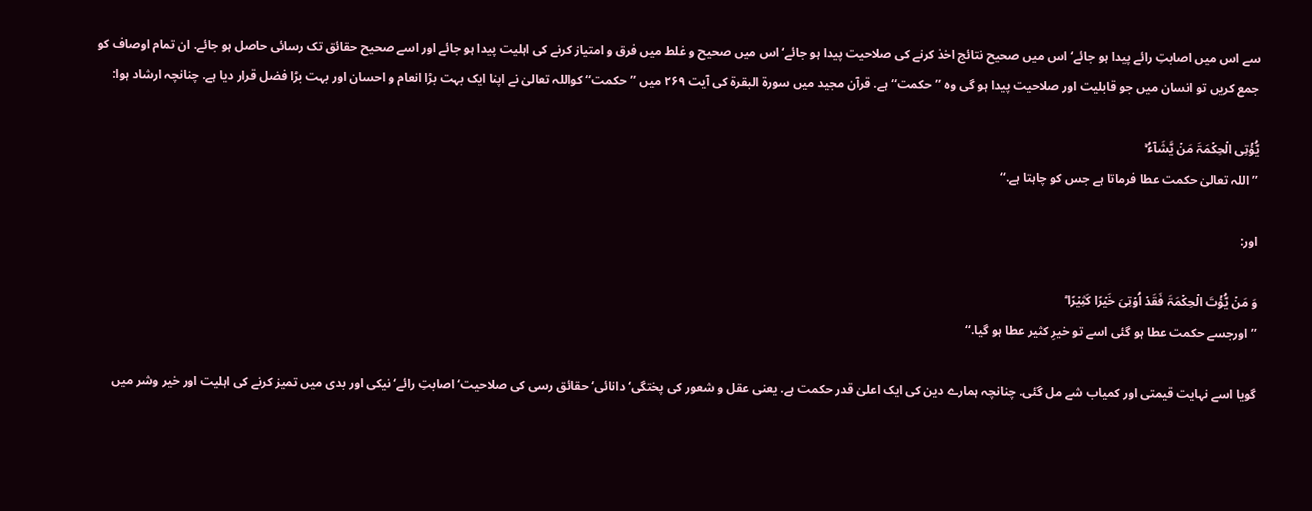سے اس میں اصابتِ رائے پیدا ہو جائے‘ اس میں صحیح نتائج اخذ کرنے کی صلاحیت پیدا ہو جائے‘ اس میں صحیح و غلط میں فرق و امتیاز کرنے کی اہلیت پیدا ہو جائے اور اسے صحیح حقائق تک رسائی حاصل ہو جائے. ان تمام اوصاف کو جمع کریں تو انسان میں جو قابلیت اور صلاحیت پیدا ہو گی وہ ’’حکمت‘‘ ہے. قرآن مجید میں سورۃ البقرۃ کی آیت ۲۶۹ میں ’’حکمت‘‘ کواللہ تعالیٰ نے اپنا ایک بہت بڑا انعام و احسان اور بہت بڑا فضل قرار دیا ہے. چنانچہ ارشاد ہوا:

یُّؤۡتِی الۡحِکۡمَۃَ مَنۡ یَّشَآءُ ۚ
’’اللہ تعالیٰ حکمت عطا فرماتا ہے جس کو چاہتا ہے.‘‘

اور:

وَ مَنۡ یُّؤۡتَ الۡحِکۡمَۃَ فَقَدۡ اُوۡتِیَ خَیۡرًا کَثِیۡرًا ؕ
’’اورجسے حکمت عطا ہو گئی اسے تو خیرِ کثیر عطا ہو گیا.‘‘

گویا اسے نہایت قیمتی اور کمیاب شے مل گئی. چنانچہ ہمارے دین کی ایک اعلیٰ قدر حکمت ہے. یعنی عقل و شعور کی پختگی‘ دانائی‘ حقائق رسی کی صلاحیت‘ اصابتِ رائے‘ نیکی اور بدی میں تمیز کرنے کی اہلیت اور خیر وشر میں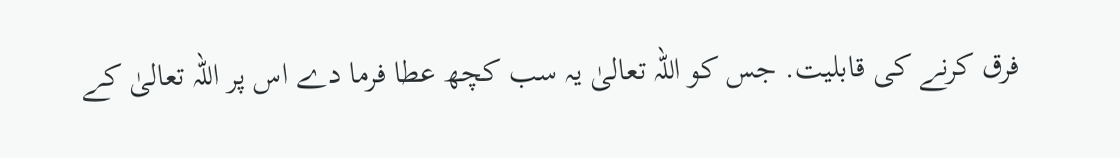فرق کرنے کی قابلیت. جس کو اللہ تعالیٰ یہ سب کچھ عطا فرما دے اس پر اللہ تعالیٰ کے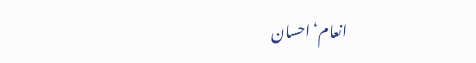انعام‘ احسان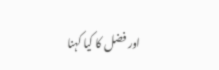اور فضل کا کیا کہنا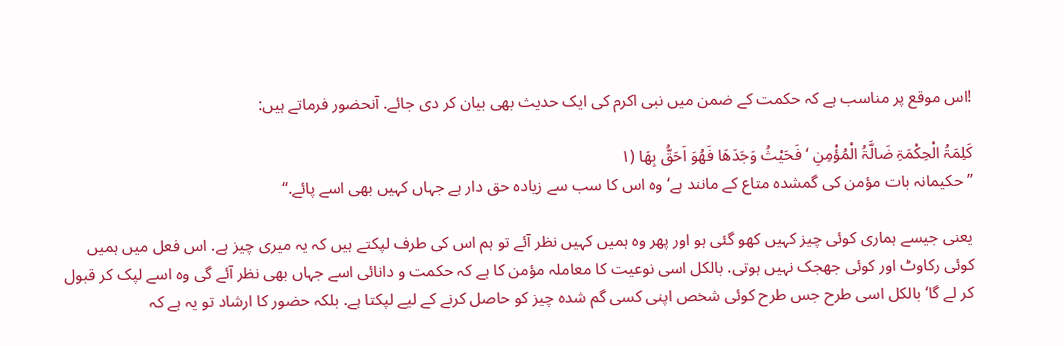!اس موقع پر مناسب ہے کہ حکمت کے ضمن میں نبی اکرم کی ایک حدیث بھی بیان کر دی جائے. آنحضور فرماتے ہیں:

کَلِمَۃُ الْحِکْمَۃِ ضَالَّۃُ الْمُؤْمِنِ ‘ فَحَیْثُ وَجَدَھَا فَھُوَ اَحَقُّ بِھَا (۱
’’حکیمانہ بات مؤمن کی گمشدہ متاع کے مانند ہے‘ وہ اس کا سب سے زیادہ حق دار ہے جہاں کہیں بھی اسے پائے.‘‘

یعنی جیسے ہماری کوئی چیز کہیں کھو گئی ہو اور پھر وہ ہمیں کہیں نظر آئے تو ہم اس کی طرف لپکتے ہیں کہ یہ میری چیز ہے. اس فعل میں ہمیں کوئی رکاوٹ اور کوئی جھجک نہیں ہوتی. بالکل اسی نوعیت کا معاملہ مؤمن کا ہے کہ حکمت و دانائی اسے جہاں بھی نظر آئے گی وہ اسے لپک کر قبول کر لے گا‘ بالکل اسی طرح جس طرح کوئی شخص اپنی کسی گم شدہ چیز کو حاصل کرنے کے لیے لپکتا ہے. بلکہ حضور کا ارشاد تو یہ ہے کہ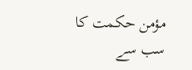مؤمن حکمت کا سب سے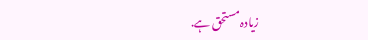زیادہ مستحق ہے.